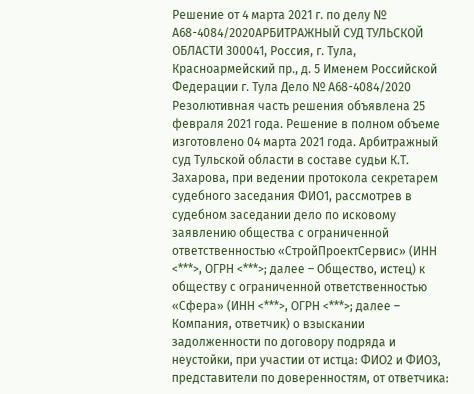Решение от 4 марта 2021 г. по делу № А68-4084/2020АРБИТРАЖНЫЙ СУД ТУЛЬСКОЙ ОБЛАСТИ 300041, Россия, г. Тула, Красноармейский пр., д. 5 Именем Российской Федерации г. Тула Дело № А68-4084/2020 Резолютивная часть решения объявлена 25 февраля 2021 года. Решение в полном объеме изготовлено 04 марта 2021 года. Арбитражный суд Тульской области в составе судьи К.Т. Захарова, при ведении протокола секретарем судебного заседания ФИО1, рассмотрев в судебном заседании дело по исковому заявлению общества с ограниченной ответственностью «СтройПроектСервис» (ИНН <***>, ОГРН <***>; далее – Общество, истец) к обществу с ограниченной ответственностью «Сфера» (ИНН <***>, ОГРН <***>; далее – Компания, ответчик) о взыскании задолженности по договору подряда и неустойки, при участии от истца: ФИО2 и ФИО3, представители по доверенностям, от ответчика: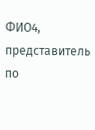ФИО4, представитель по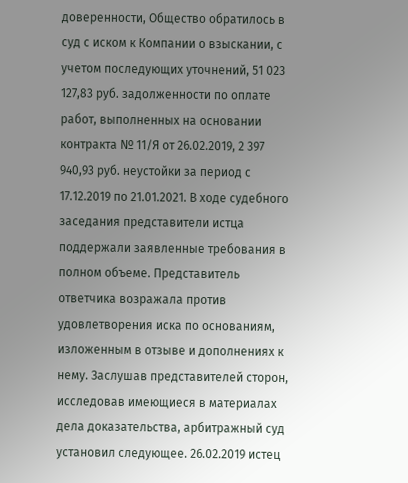доверенности, Общество обратилось в суд с иском к Компании о взыскании, с учетом последующих уточнений, 51 023 127,83 руб. задолженности по оплате работ, выполненных на основании контракта № 11/Я от 26.02.2019, 2 397 940,93 руб. неустойки за период с 17.12.2019 по 21.01.2021. В ходе судебного заседания представители истца поддержали заявленные требования в полном объеме. Представитель ответчика возражала против удовлетворения иска по основаниям, изложенным в отзыве и дополнениях к нему. Заслушав представителей сторон, исследовав имеющиеся в материалах дела доказательства, арбитражный суд установил следующее. 26.02.2019 истец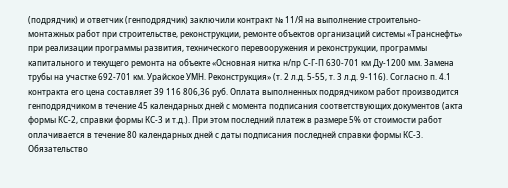(подрядчик) и ответчик (генподрядчик) заключили контракт № 11/Я на выполнение строительно-монтажных работ при строительстве, реконструкции, ремонте объектов организаций системы «Транснефть» при реализации программы развития, технического перевооружения и реконструкции, программы капитального и текущего ремонта на объекте «Основная нитка н/пр С-Г-П 630-701 км Ду-1200 мм. Замена трубы на участке 692-701 км. Урайское УМН. Реконструкция» (т. 2 л.д. 5-55, т. 3 л.д. 9-116). Согласно п. 4.1 контракта его цена составляет 39 116 806,36 руб. Оплата выполненных подрядчиком работ производится генподрядчиком в течение 45 календарных дней с момента подписания соответствующих документов (акта формы КС-2, справки формы КС-3 и т.д.). При этом последний платеж в размере 5% от стоимости работ оплачивается в течение 80 календарных дней с даты подписания последней справки формы КС-3. Обязательство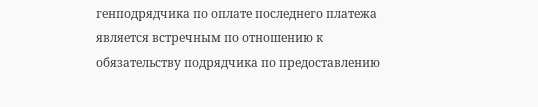генподрядчика по оплате последнего платежа является встречным по отношению к обязательству подрядчика по предоставлению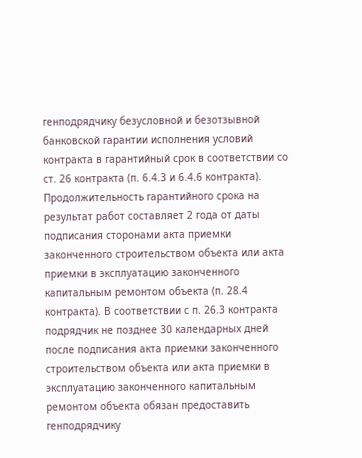генподрядчику безусловной и безотзывной банковской гарантии исполнения условий контракта в гарантийный срок в соответствии со ст. 26 контракта (п. 6.4.3 и 6.4.6 контракта). Продолжительность гарантийного срока на результат работ составляет 2 года от даты подписания сторонами акта приемки законченного строительством объекта или акта приемки в эксплуатацию законченного капитальным ремонтом объекта (п. 28.4 контракта). В соответствии с п. 26.3 контракта подрядчик не позднее 30 календарных дней после подписания акта приемки законченного строительством объекта или акта приемки в эксплуатацию законченного капитальным ремонтом объекта обязан предоставить генподрядчику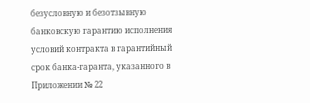безусловную и безотзывную банковскую гарантию исполнения условий контракта в гарантийный срок банка-гаранта, указанного в Приложении № 22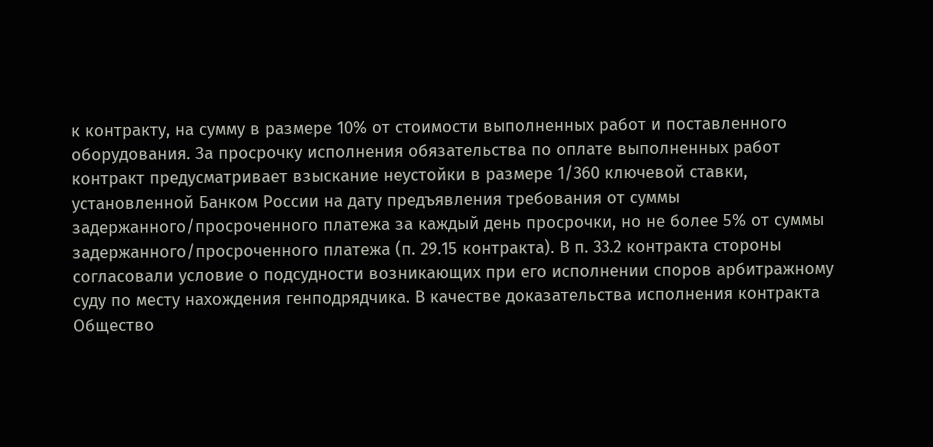к контракту, на сумму в размере 10% от стоимости выполненных работ и поставленного оборудования. За просрочку исполнения обязательства по оплате выполненных работ контракт предусматривает взыскание неустойки в размере 1/360 ключевой ставки, установленной Банком России на дату предъявления требования от суммы задержанного/просроченного платежа за каждый день просрочки, но не более 5% от суммы задержанного/просроченного платежа (п. 29.15 контракта). В п. 33.2 контракта стороны согласовали условие о подсудности возникающих при его исполнении споров арбитражному суду по месту нахождения генподрядчика. В качестве доказательства исполнения контракта Общество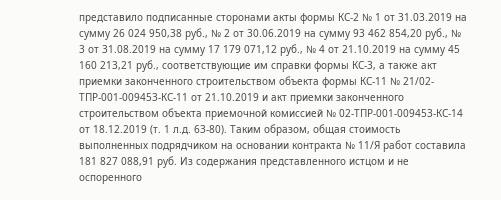представило подписанные сторонами акты формы КС-2 № 1 от 31.03.2019 на сумму 26 024 950,38 руб., № 2 от 30.06.2019 на сумму 93 462 854,20 руб., № 3 от 31.08.2019 на сумму 17 179 071,12 руб., № 4 от 21.10.2019 на сумму 45 160 213,21 руб., соответствующие им справки формы КС-3, а также акт приемки законченного строительством объекта формы КС-11 № 21/02-ТПР-001-009453-КС-11 от 21.10.2019 и акт приемки законченного строительством объекта приемочной комиссией № 02-ТПР-001-009453-КС-14 от 18.12.2019 (т. 1 л.д. 63-80). Таким образом, общая стоимость выполненных подрядчиком на основании контракта № 11/Я работ составила 181 827 088,91 руб. Из содержания представленного истцом и не оспоренного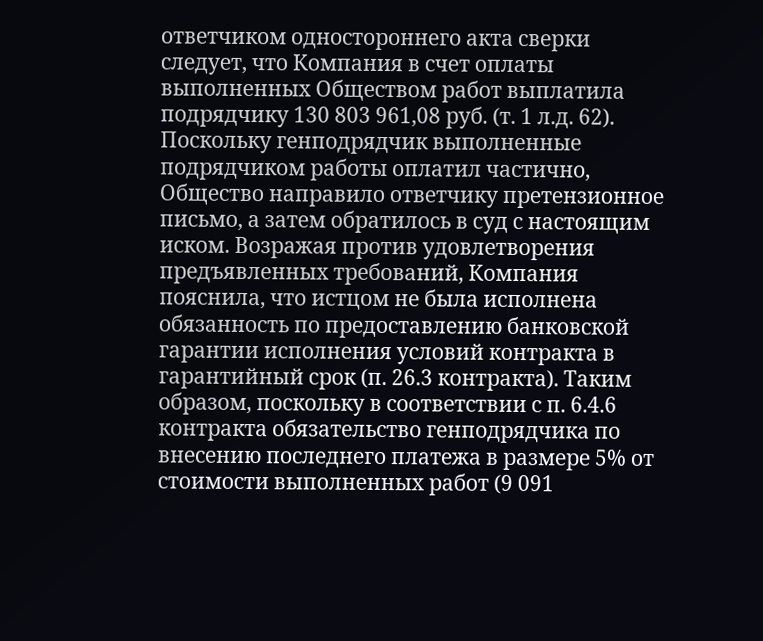ответчиком одностороннего акта сверки следует, что Компания в счет оплаты выполненных Обществом работ выплатила подрядчику 130 803 961,08 руб. (т. 1 л.д. 62). Поскольку генподрядчик выполненные подрядчиком работы оплатил частично, Общество направило ответчику претензионное письмо, а затем обратилось в суд с настоящим иском. Возражая против удовлетворения предъявленных требований, Компания пояснила, что истцом не была исполнена обязанность по предоставлению банковской гарантии исполнения условий контракта в гарантийный срок (п. 26.3 контракта). Таким образом, поскольку в соответствии с п. 6.4.6 контракта обязательство генподрядчика по внесению последнего платежа в размере 5% от стоимости выполненных работ (9 091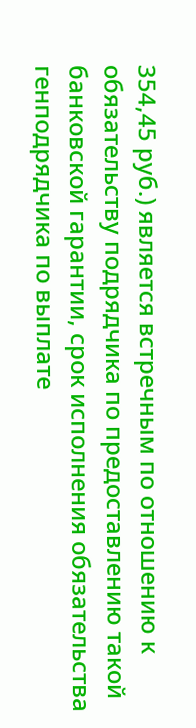354,45 руб.) является встречным по отношению к обязательству подрядчика по предоставлению такой банковской гарантии, срок исполнения обязательства генподрядчика по выплате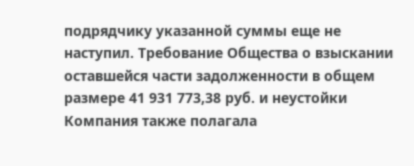подрядчику указанной суммы еще не наступил. Требование Общества о взыскании оставшейся части задолженности в общем размере 41 931 773,38 руб. и неустойки Компания также полагала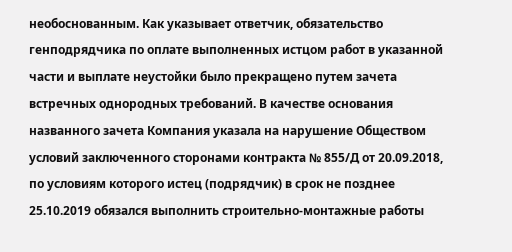необоснованным. Как указывает ответчик, обязательство генподрядчика по оплате выполненных истцом работ в указанной части и выплате неустойки было прекращено путем зачета встречных однородных требований. В качестве основания названного зачета Компания указала на нарушение Обществом условий заключенного сторонами контракта № 855/Д от 20.09.2018, по условиям которого истец (подрядчик) в срок не позднее 25.10.2019 обязался выполнить строительно-монтажные работы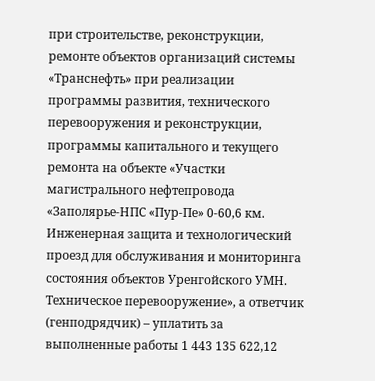при строительстве, реконструкции, ремонте объектов организаций системы «Транснефть» при реализации программы развития, технического перевооружения и реконструкции, программы капитального и текущего ремонта на объекте «Участки магистрального нефтепровода «Заполярье-НПС «Пур-Пе» 0-60,6 км. Инженерная защита и технологический проезд для обслуживания и мониторинга состояния объектов Уренгойского УМН. Техническое перевооружение», а ответчик (генподрядчик) – уплатить за выполненные работы 1 443 135 622,12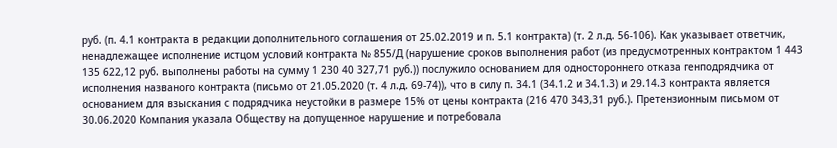руб. (п. 4.1 контракта в редакции дополнительного соглашения от 25.02.2019 и п. 5.1 контракта) (т. 2 л.д. 56-106). Как указывает ответчик, ненадлежащее исполнение истцом условий контракта № 855/Д (нарушение сроков выполнения работ (из предусмотренных контрактом 1 443 135 622,12 руб. выполнены работы на сумму 1 230 40 327,71 руб.)) послужило основанием для одностороннего отказа генподрядчика от исполнения названого контракта (письмо от 21.05.2020 (т. 4 л.д. 69-74)), что в силу п. 34.1 (34.1.2 и 34.1.3) и 29.14.3 контракта является основанием для взыскания с подрядчика неустойки в размере 15% от цены контракта (216 470 343,31 руб.). Претензионным письмом от 30.06.2020 Компания указала Обществу на допущенное нарушение и потребовала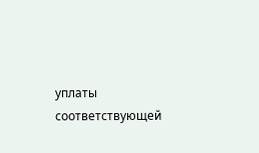уплаты соответствующей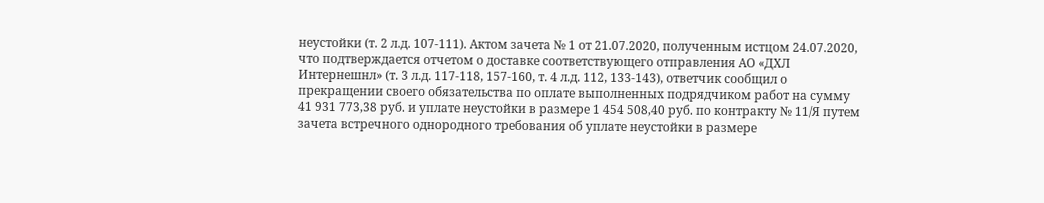неустойки (т. 2 л.д. 107-111). Актом зачета № 1 от 21.07.2020, полученным истцом 24.07.2020, что подтверждается отчетом о доставке соответствующего отправления АО «ДХЛ Интернешнл» (т. 3 л.д. 117-118, 157-160, т. 4 л.д. 112, 133-143), ответчик сообщил о прекращении своего обязательства по оплате выполненных подрядчиком работ на сумму 41 931 773,38 руб. и уплате неустойки в размере 1 454 508,40 руб. по контракту № 11/Я путем зачета встречного однородного требования об уплате неустойки в размере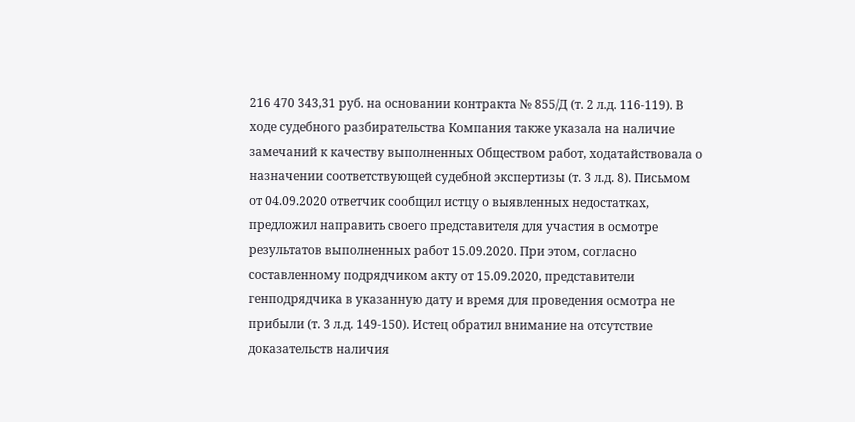216 470 343,31 руб. на основании контракта № 855/Д (т. 2 л.д. 116-119). В ходе судебного разбирательства Компания также указала на наличие замечаний к качеству выполненных Обществом работ, ходатайствовала о назначении соответствующей судебной экспертизы (т. 3 л.д. 8). Письмом от 04.09.2020 ответчик сообщил истцу о выявленных недостатках, предложил направить своего представителя для участия в осмотре результатов выполненных работ 15.09.2020. При этом, согласно составленному подрядчиком акту от 15.09.2020, представители генподрядчика в указанную дату и время для проведения осмотра не прибыли (т. 3 л.д. 149-150). Истец обратил внимание на отсутствие доказательств наличия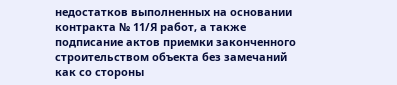недостатков выполненных на основании контракта № 11/Я работ, а также подписание актов приемки законченного строительством объекта без замечаний как со стороны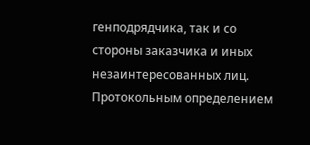генподрядчика, так и со стороны заказчика и иных незаинтересованных лиц. Протокольным определением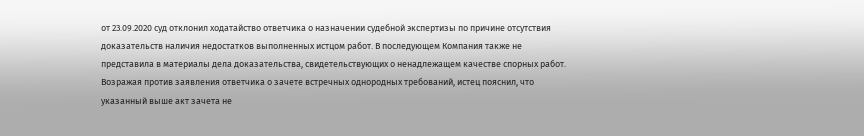от 23.09.2020 суд отклонил ходатайство ответчика о назначении судебной экспертизы по причине отсутствия доказательств наличия недостатков выполненных истцом работ. В последующем Компания также не представила в материалы дела доказательства, свидетельствующих о ненадлежащем качестве спорных работ. Возражая против заявления ответчика о зачете встречных однородных требований, истец пояснил, что указанный выше акт зачета не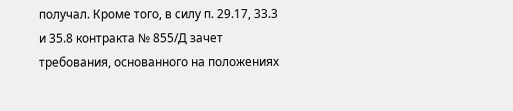получал. Кроме того, в силу п. 29.17, 33.3 и 35.8 контракта № 855/Д зачет требования, основанного на положениях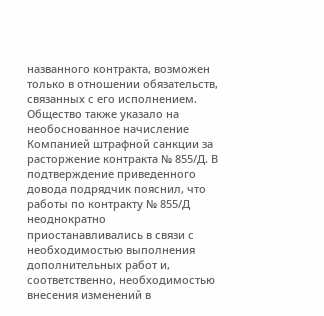названного контракта, возможен только в отношении обязательств, связанных с его исполнением. Общество также указало на необоснованное начисление Компанией штрафной санкции за расторжение контракта № 855/Д. В подтверждение приведенного довода подрядчик пояснил, что работы по контракту № 855/Д неоднократно приостанавливались в связи с необходимостью выполнения дополнительных работ и, соответственно, необходимостью внесения изменений в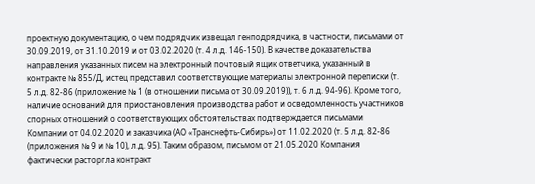проектную документацию, о чем подрядчик извещал генподрядчика, в частности, письмами от 30.09.2019, от 31.10.2019 и от 03.02.2020 (т. 4 л.д. 146-150). В качестве доказательства направления указанных писем на электронный почтовый ящик ответчика, указанный в контракте № 855/Д, истец представил соответствующие материалы электронной переписки (т. 5 л.д. 82-86 (приложение № 1 (в отношении письма от 30.09.2019)), т. 6 л.д. 94-96). Кроме того, наличие оснований для приостановления производства работ и осведомленность участников спорных отношений о соответствующих обстоятельствах подтверждается письмами Компании от 04.02.2020 и заказчика (АО «Транснефть-Сибирь») от 11.02.2020 (т. 5 л.д. 82-86 (приложения № 9 и № 10), л.д. 95). Таким образом, письмом от 21.05.2020 Компания фактически расторгла контракт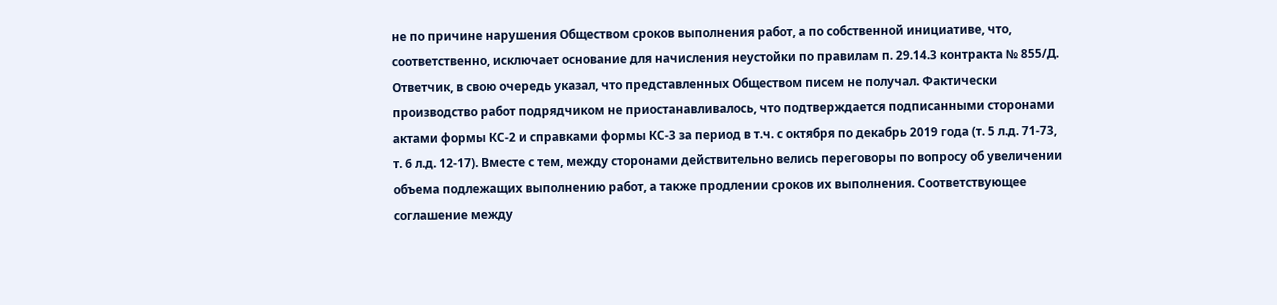не по причине нарушения Обществом сроков выполнения работ, а по собственной инициативе, что, соответственно, исключает основание для начисления неустойки по правилам п. 29.14.3 контракта № 855/Д. Ответчик, в свою очередь указал, что представленных Обществом писем не получал. Фактически производство работ подрядчиком не приостанавливалось, что подтверждается подписанными сторонами актами формы КС-2 и справками формы КС-3 за период в т.ч. с октября по декабрь 2019 года (т. 5 л.д. 71-73, т. 6 л.д. 12-17). Вместе с тем, между сторонами действительно велись переговоры по вопросу об увеличении объема подлежащих выполнению работ, а также продлении сроков их выполнения. Соответствующее соглашение между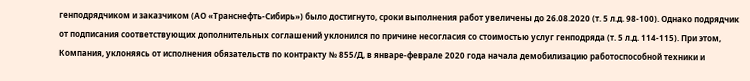генподрядчиком и заказчиком (АО «Транснефть-Сибирь») было достигнуто, сроки выполнения работ увеличены до 26.08.2020 (т. 5 л.д. 98-100). Однако подрядчик от подписания соответствующих дополнительных соглашений уклонился по причине несогласия со стоимостью услуг генподряда (т. 5 л.д. 114-115). При этом, Компания, уклоняясь от исполнения обязательств по контракту № 855/Д, в январе-феврале 2020 года начала демобилизацию работоспособной техники и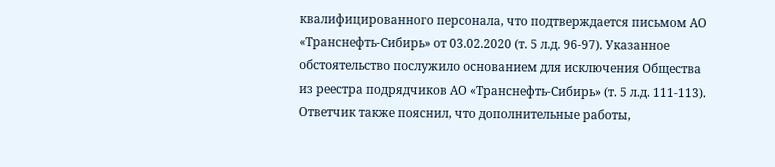квалифицированного персонала, что подтверждается письмом АО «Транснефть-Сибирь» от 03.02.2020 (т. 5 л.д. 96-97). Указанное обстоятельство послужило основанием для исключения Общества из реестра подрядчиков АО «Транснефть-Сибирь» (т. 5 л.д. 111-113). Ответчик также пояснил, что дополнительные работы,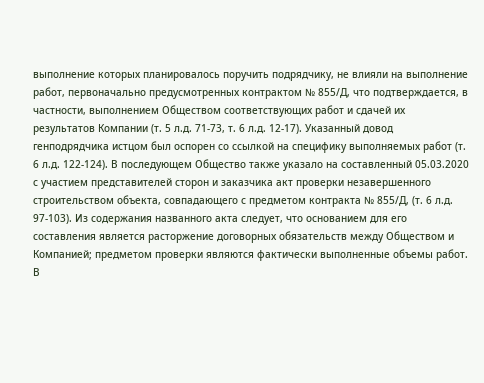выполнение которых планировалось поручить подрядчику, не влияли на выполнение работ, первоначально предусмотренных контрактом № 855/Д, что подтверждается, в частности, выполнением Обществом соответствующих работ и сдачей их результатов Компании (т. 5 л.д. 71-73, т. 6 л.д. 12-17). Указанный довод генподрядчика истцом был оспорен со ссылкой на специфику выполняемых работ (т. 6 л.д. 122-124). В последующем Общество также указало на составленный 05.03.2020 с участием представителей сторон и заказчика акт проверки незавершенного строительством объекта, совпадающего с предметом контракта № 855/Д, (т. 6 л.д. 97-103). Из содержания названного акта следует, что основанием для его составления является расторжение договорных обязательств между Обществом и Компанией; предметом проверки являются фактически выполненные объемы работ. В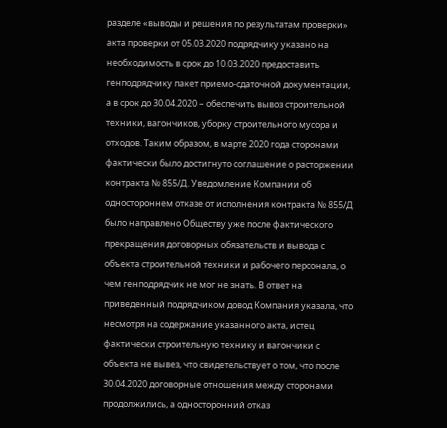разделе «выводы и решения по результатам проверки» акта проверки от 05.03.2020 подрядчику указано на необходимость в срок до 10.03.2020 предоставить генподрядчику пакет приемо-сдаточной документации, а в срок до 30.04.2020 – обеспечить вывоз строительной техники, вагончиков, уборку строительного мусора и отходов. Таким образом, в марте 2020 года сторонами фактически было достигнуто соглашение о расторжении контракта № 855/Д. Уведомление Компании об одностороннем отказе от исполнения контракта № 855/Д было направлено Обществу уже после фактического прекращения договорных обязательств и вывода с объекта строительной техники и рабочего персонала, о чем генподрядчик не мог не знать. В ответ на приведенный подрядчиком довод Компания указала, что несмотря на содержание указанного акта, истец фактически строительную технику и вагончики с объекта не вывез, что свидетельствует о том, что после 30.04.2020 договорные отношения между сторонами продолжились, а односторонний отказ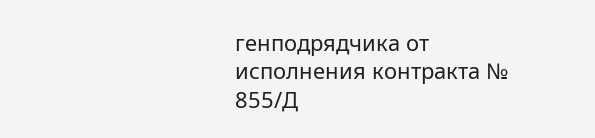генподрядчика от исполнения контракта № 855/Д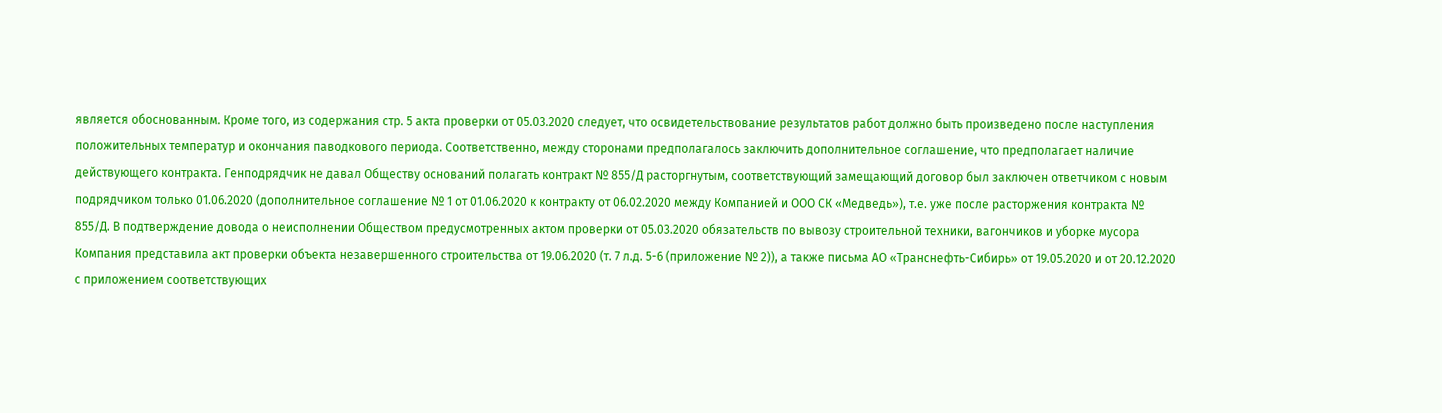является обоснованным. Кроме того, из содержания стр. 5 акта проверки от 05.03.2020 следует, что освидетельствование результатов работ должно быть произведено после наступления положительных температур и окончания паводкового периода. Соответственно, между сторонами предполагалось заключить дополнительное соглашение, что предполагает наличие действующего контракта. Генподрядчик не давал Обществу оснований полагать контракт № 855/Д расторгнутым, соответствующий замещающий договор был заключен ответчиком с новым подрядчиком только 01.06.2020 (дополнительное соглашение № 1 от 01.06.2020 к контракту от 06.02.2020 между Компанией и ООО СК «Медведь»), т.е. уже после расторжения контракта № 855/Д. В подтверждение довода о неисполнении Обществом предусмотренных актом проверки от 05.03.2020 обязательств по вывозу строительной техники, вагончиков и уборке мусора Компания представила акт проверки объекта незавершенного строительства от 19.06.2020 (т. 7 л.д. 5-6 (приложение № 2)), а также письма АО «Транснефть-Сибирь» от 19.05.2020 и от 20.12.2020 с приложением соответствующих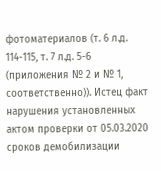фотоматериалов (т. 6 л.д. 114-115, т. 7 л.д. 5-6 (приложения № 2 и № 1, соответственно)). Истец факт нарушения установленных актом проверки от 05.03.2020 сроков демобилизации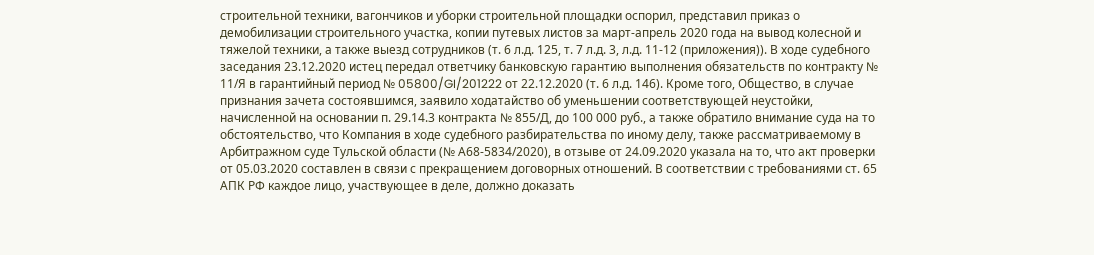строительной техники, вагончиков и уборки строительной площадки оспорил, представил приказ о демобилизации строительного участка, копии путевых листов за март-апрель 2020 года на вывод колесной и тяжелой техники, а также выезд сотрудников (т. 6 л.д. 125, т. 7 л.д. 3, л.д. 11-12 (приложения)). В ходе судебного заседания 23.12.2020 истец передал ответчику банковскую гарантию выполнения обязательств по контракту № 11/Я в гарантийный период № 05800/GI/201222 от 22.12.2020 (т. 6 л.д. 146). Кроме того, Общество, в случае признания зачета состоявшимся, заявило ходатайство об уменьшении соответствующей неустойки, начисленной на основании п. 29.14.3 контракта № 855/Д, до 100 000 руб., а также обратило внимание суда на то обстоятельство, что Компания в ходе судебного разбирательства по иному делу, также рассматриваемому в Арбитражном суде Тульской области (№ А68-5834/2020), в отзыве от 24.09.2020 указала на то, что акт проверки от 05.03.2020 составлен в связи с прекращением договорных отношений. В соответствии с требованиями ст. 65 АПК РФ каждое лицо, участвующее в деле, должно доказать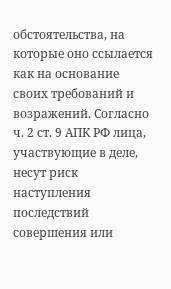обстоятельства, на которые оно ссылается как на основание своих требований и возражений. Согласно ч. 2 ст. 9 АПК РФ лица, участвующие в деле, несут риск наступления последствий совершения или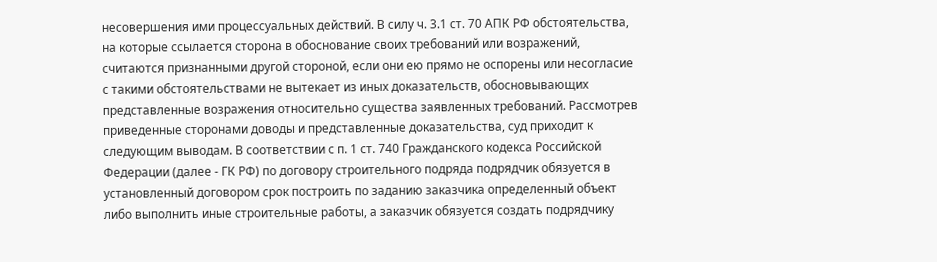несовершения ими процессуальных действий. В силу ч. 3.1 ст. 70 АПК РФ обстоятельства, на которые ссылается сторона в обоснование своих требований или возражений, считаются признанными другой стороной, если они ею прямо не оспорены или несогласие с такими обстоятельствами не вытекает из иных доказательств, обосновывающих представленные возражения относительно существа заявленных требований. Рассмотрев приведенные сторонами доводы и представленные доказательства, суд приходит к следующим выводам. В соответствии с п. 1 ст. 740 Гражданского кодекса Российской Федерации (далее - ГК РФ) по договору строительного подряда подрядчик обязуется в установленный договором срок построить по заданию заказчика определенный объект либо выполнить иные строительные работы, а заказчик обязуется создать подрядчику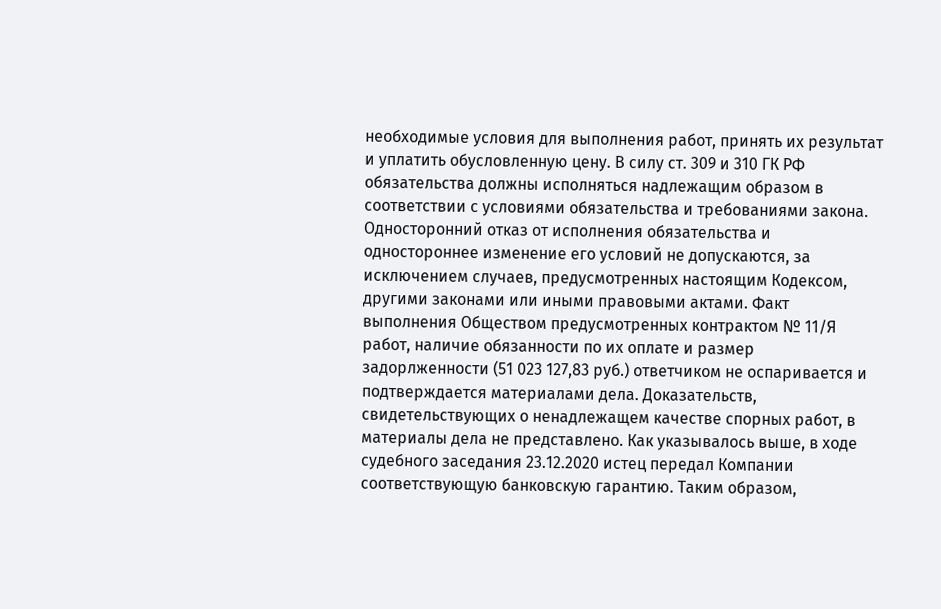необходимые условия для выполнения работ, принять их результат и уплатить обусловленную цену. В силу ст. 309 и 310 ГК РФ обязательства должны исполняться надлежащим образом в соответствии с условиями обязательства и требованиями закона. Односторонний отказ от исполнения обязательства и одностороннее изменение его условий не допускаются, за исключением случаев, предусмотренных настоящим Кодексом, другими законами или иными правовыми актами. Факт выполнения Обществом предусмотренных контрактом № 11/Я работ, наличие обязанности по их оплате и размер задорлженности (51 023 127,83 руб.) ответчиком не оспаривается и подтверждается материалами дела. Доказательств, свидетельствующих о ненадлежащем качестве спорных работ, в материалы дела не представлено. Как указывалось выше, в ходе судебного заседания 23.12.2020 истец передал Компании соответствующую банковскую гарантию. Таким образом,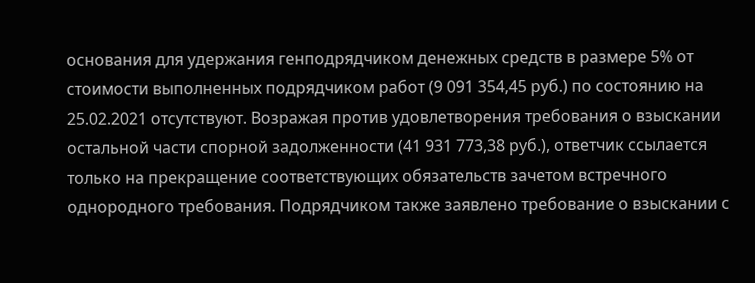основания для удержания генподрядчиком денежных средств в размере 5% от стоимости выполненных подрядчиком работ (9 091 354,45 руб.) по состоянию на 25.02.2021 отсутствуют. Возражая против удовлетворения требования о взыскании остальной части спорной задолженности (41 931 773,38 руб.), ответчик ссылается только на прекращение соответствующих обязательств зачетом встречного однородного требования. Подрядчиком также заявлено требование о взыскании с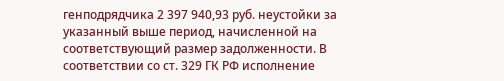генподрядчика 2 397 940,93 руб. неустойки за указанный выше период, начисленной на соответствующий размер задолженности. В соответствии со ст. 329 ГК РФ исполнение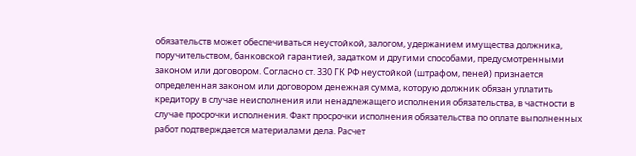обязательств может обеспечиваться неустойкой, залогом, удержанием имущества должника, поручительством, банковской гарантией, задатком и другими способами, предусмотренными законом или договором. Согласно ст. 330 ГК РФ неустойкой (штрафом, пеней) признается определенная законом или договором денежная сумма, которую должник обязан уплатить кредитору в случае неисполнения или ненадлежащего исполнения обязательства, в частности в случае просрочки исполнения. Факт просрочки исполнения обязательства по оплате выполненных работ подтверждается материалами дела. Расчет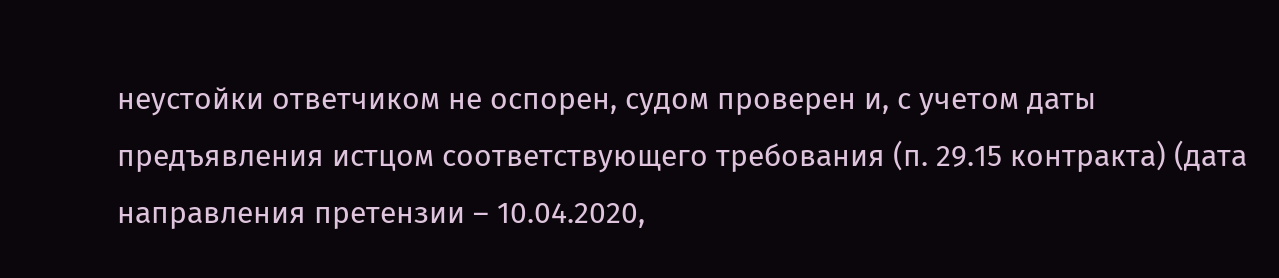неустойки ответчиком не оспорен, судом проверен и, с учетом даты предъявления истцом соответствующего требования (п. 29.15 контракта) (дата направления претензии – 10.04.2020,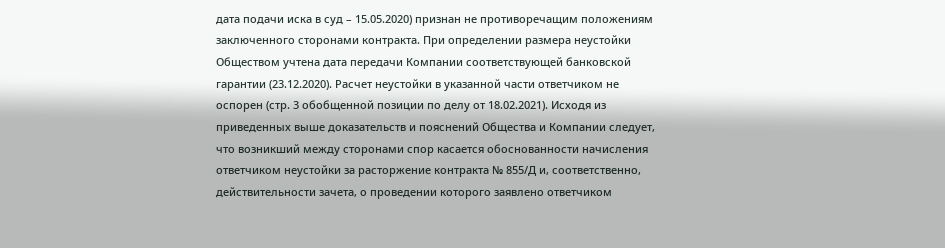дата подачи иска в суд – 15.05.2020) признан не противоречащим положениям заключенного сторонами контракта. При определении размера неустойки Обществом учтена дата передачи Компании соответствующей банковской гарантии (23.12.2020). Расчет неустойки в указанной части ответчиком не оспорен (стр. 3 обобщенной позиции по делу от 18.02.2021). Исходя из приведенных выше доказательств и пояснений Общества и Компании следует, что возникший между сторонами спор касается обоснованности начисления ответчиком неустойки за расторжение контракта № 855/Д и, соответственно, действительности зачета, о проведении которого заявлено ответчиком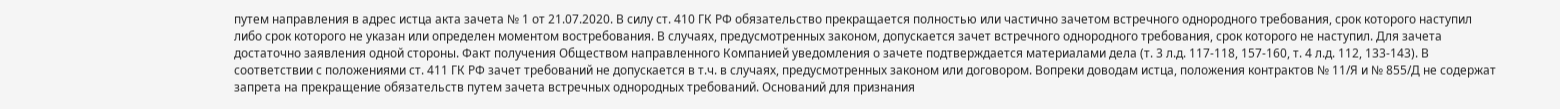путем направления в адрес истца акта зачета № 1 от 21.07.2020. В силу ст. 410 ГК РФ обязательство прекращается полностью или частично зачетом встречного однородного требования, срок которого наступил либо срок которого не указан или определен моментом востребования. В случаях, предусмотренных законом, допускается зачет встречного однородного требования, срок которого не наступил. Для зачета достаточно заявления одной стороны. Факт получения Обществом направленного Компанией уведомления о зачете подтверждается материалами дела (т. 3 л.д. 117-118, 157-160, т. 4 л.д. 112, 133-143). В соответствии с положениями ст. 411 ГК РФ зачет требований не допускается в т.ч. в случаях, предусмотренных законом или договором. Вопреки доводам истца, положения контрактов № 11/Я и № 855/Д не содержат запрета на прекращение обязательств путем зачета встречных однородных требований. Оснований для признания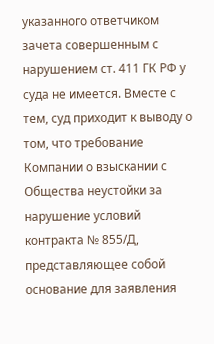указанного ответчиком зачета совершенным с нарушением ст. 411 ГК РФ у суда не имеется. Вместе с тем, суд приходит к выводу о том, что требование Компании о взыскании с Общества неустойки за нарушение условий контракта № 855/Д, представляющее собой основание для заявления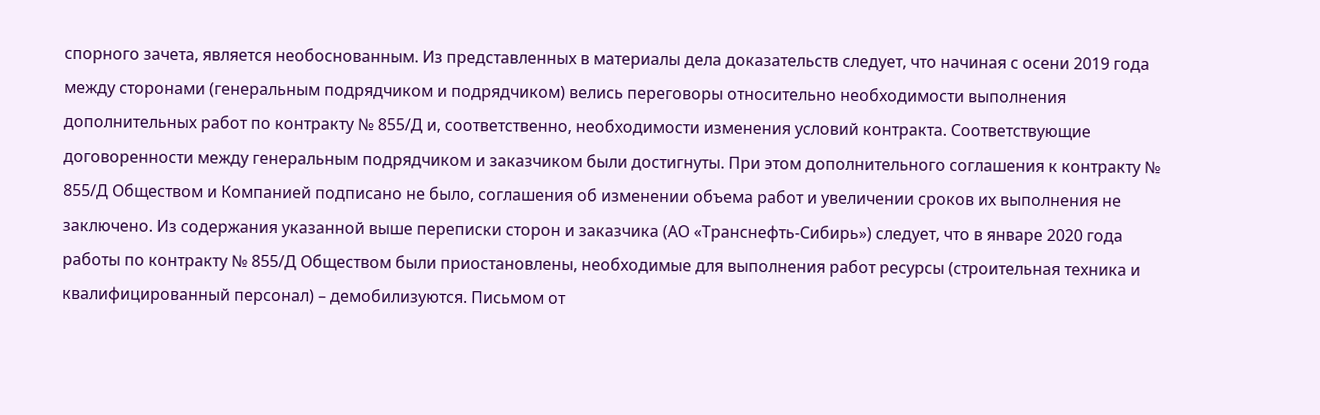спорного зачета, является необоснованным. Из представленных в материалы дела доказательств следует, что начиная с осени 2019 года между сторонами (генеральным подрядчиком и подрядчиком) велись переговоры относительно необходимости выполнения дополнительных работ по контракту № 855/Д и, соответственно, необходимости изменения условий контракта. Соответствующие договоренности между генеральным подрядчиком и заказчиком были достигнуты. При этом дополнительного соглашения к контракту № 855/Д Обществом и Компанией подписано не было, соглашения об изменении объема работ и увеличении сроков их выполнения не заключено. Из содержания указанной выше переписки сторон и заказчика (АО «Транснефть-Сибирь») следует, что в январе 2020 года работы по контракту № 855/Д Обществом были приостановлены, необходимые для выполнения работ ресурсы (строительная техника и квалифицированный персонал) – демобилизуются. Письмом от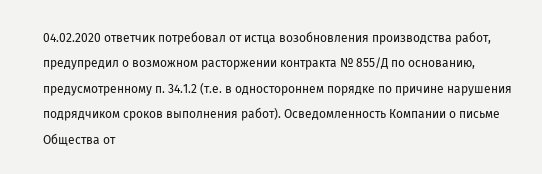04.02.2020 ответчик потребовал от истца возобновления производства работ, предупредил о возможном расторжении контракта № 855/Д по основанию, предусмотренному п. 34.1.2 (т.е. в одностороннем порядке по причине нарушения подрядчиком сроков выполнения работ). Осведомленность Компании о письме Общества от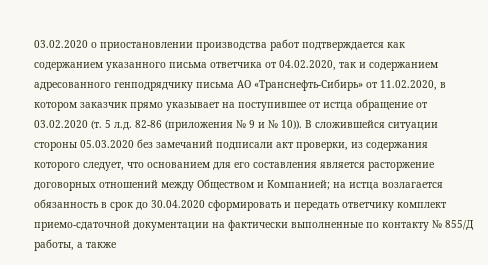03.02.2020 о приостановлении производства работ подтверждается как содержанием указанного письма ответчика от 04.02.2020, так и содержанием адресованного генподрядчику письма АО «Транснефть-Сибирь» от 11.02.2020, в котором заказчик прямо указывает на поступившее от истца обращение от 03.02.2020 (т. 5 л.д. 82-86 (приложения № 9 и № 10)). В сложившейся ситуации стороны 05.03.2020 без замечаний подписали акт проверки, из содержания которого следует, что основанием для его составления является расторжение договорных отношений между Обществом и Компанией; на истца возлагается обязанность в срок до 30.04.2020 сформировать и передать ответчику комплект приемо-сдаточной документации на фактически выполненные по контакту № 855/Д работы, а также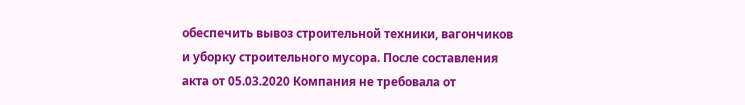обеспечить вывоз строительной техники, вагончиков и уборку строительного мусора. После составления акта от 05.03.2020 Компания не требовала от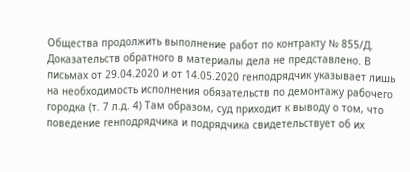Общества продолжить выполнение работ по контракту № 855/Д. Доказательств обратного в материалы дела не представлено. В письмах от 29.04.2020 и от 14.05.2020 генподрядчик указывает лишь на необходимость исполнения обязательств по демонтажу рабочего городка (т. 7 л.д. 4) Там образом, суд приходит к выводу о том, что поведение генподрядчика и подрядчика свидетельствует об их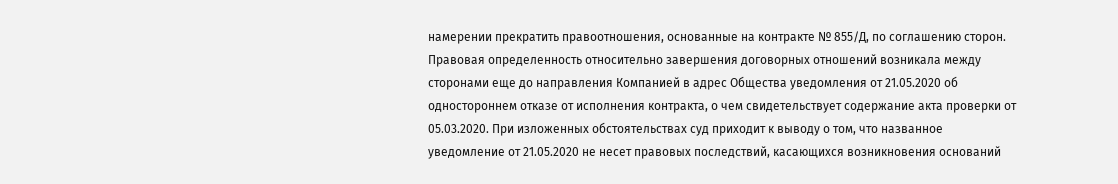намерении прекратить правоотношения, основанные на контракте № 855/Д, по соглашению сторон. Правовая определенность относительно завершения договорных отношений возникала между сторонами еще до направления Компанией в адрес Общества уведомления от 21.05.2020 об одностороннем отказе от исполнения контракта, о чем свидетельствует содержание акта проверки от 05.03.2020. При изложенных обстоятельствах суд приходит к выводу о том, что названное уведомление от 21.05.2020 не несет правовых последствий, касающихся возникновения оснований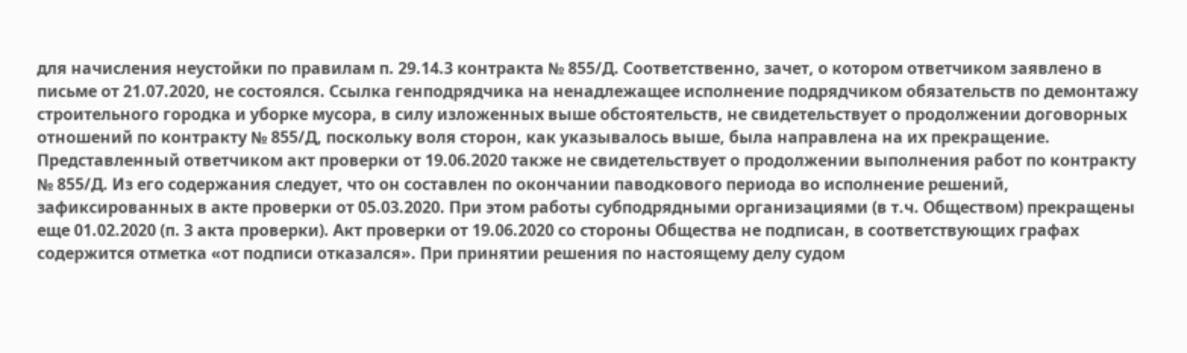для начисления неустойки по правилам п. 29.14.3 контракта № 855/Д. Соответственно, зачет, о котором ответчиком заявлено в письме от 21.07.2020, не состоялся. Ссылка генподрядчика на ненадлежащее исполнение подрядчиком обязательств по демонтажу строительного городка и уборке мусора, в силу изложенных выше обстоятельств, не свидетельствует о продолжении договорных отношений по контракту № 855/Д, поскольку воля сторон, как указывалось выше, была направлена на их прекращение. Представленный ответчиком акт проверки от 19.06.2020 также не свидетельствует о продолжении выполнения работ по контракту № 855/Д. Из его содержания следует, что он составлен по окончании паводкового периода во исполнение решений, зафиксированных в акте проверки от 05.03.2020. При этом работы субподрядными организациями (в т.ч. Обществом) прекращены еще 01.02.2020 (п. 3 акта проверки). Акт проверки от 19.06.2020 со стороны Общества не подписан, в соответствующих графах содержится отметка «от подписи отказался». При принятии решения по настоящему делу судом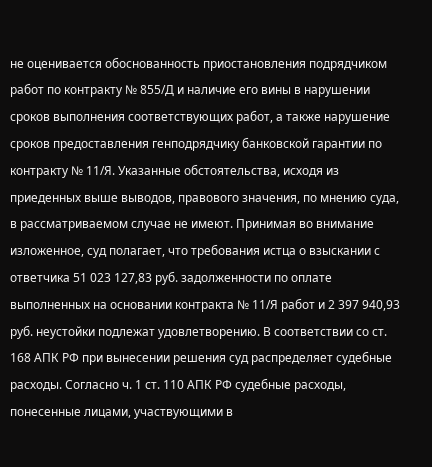не оценивается обоснованность приостановления подрядчиком работ по контракту № 855/Д и наличие его вины в нарушении сроков выполнения соответствующих работ, а также нарушение сроков предоставления генподрядчику банковской гарантии по контракту № 11/Я. Указанные обстоятельства, исходя из приеденных выше выводов, правового значения, по мнению суда, в рассматриваемом случае не имеют. Принимая во внимание изложенное, суд полагает, что требования истца о взыскании с ответчика 51 023 127,83 руб. задолженности по оплате выполненных на основании контракта № 11/Я работ и 2 397 940,93 руб. неустойки подлежат удовлетворению. В соответствии со ст. 168 АПК РФ при вынесении решения суд распределяет судебные расходы. Согласно ч. 1 ст. 110 АПК РФ судебные расходы, понесенные лицами, участвующими в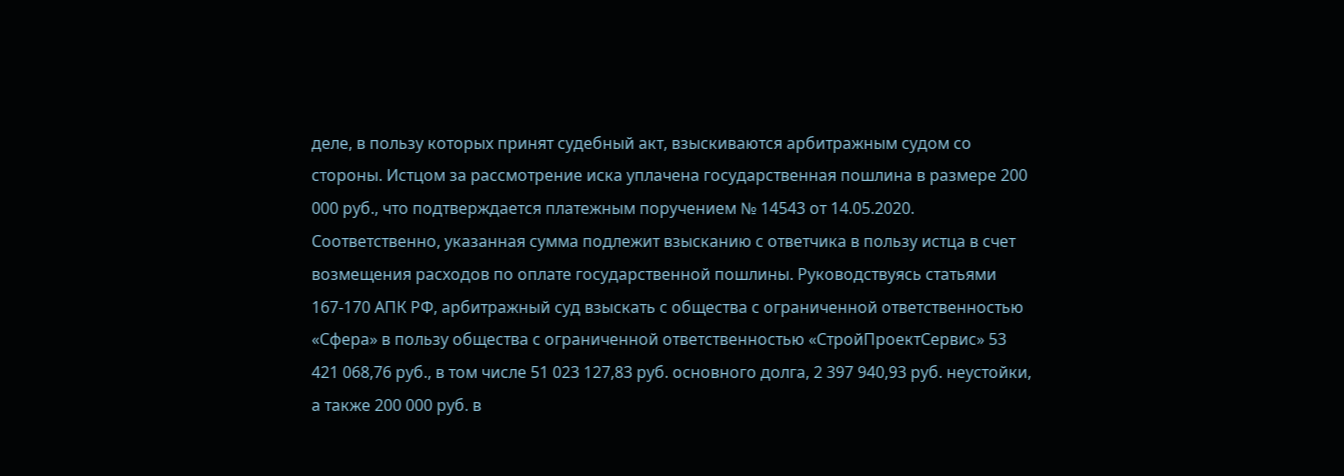деле, в пользу которых принят судебный акт, взыскиваются арбитражным судом со стороны. Истцом за рассмотрение иска уплачена государственная пошлина в размере 200 000 руб., что подтверждается платежным поручением № 14543 от 14.05.2020. Соответственно, указанная сумма подлежит взысканию с ответчика в пользу истца в счет возмещения расходов по оплате государственной пошлины. Руководствуясь статьями 167-170 АПК РФ, арбитражный суд взыскать с общества с ограниченной ответственностью «Сфера» в пользу общества с ограниченной ответственностью «СтройПроектСервис» 53 421 068,76 руб., в том числе 51 023 127,83 руб. основного долга, 2 397 940,93 руб. неустойки, а также 200 000 руб. в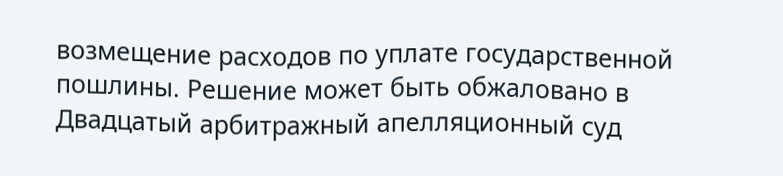возмещение расходов по уплате государственной пошлины. Решение может быть обжаловано в Двадцатый арбитражный апелляционный суд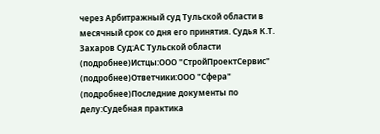через Арбитражный суд Тульской области в месячный срок со дня его принятия. Судья К.Т. Захаров Суд:АС Тульской области (подробнее)Истцы:ООО "СтройПроектСервис" (подробнее)Ответчики:ООО "Сфера" (подробнее)Последние документы по делу:Судебная практика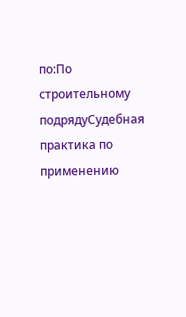по:По строительному подрядуСудебная практика по применению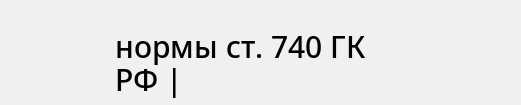нормы ст. 740 ГК РФ |